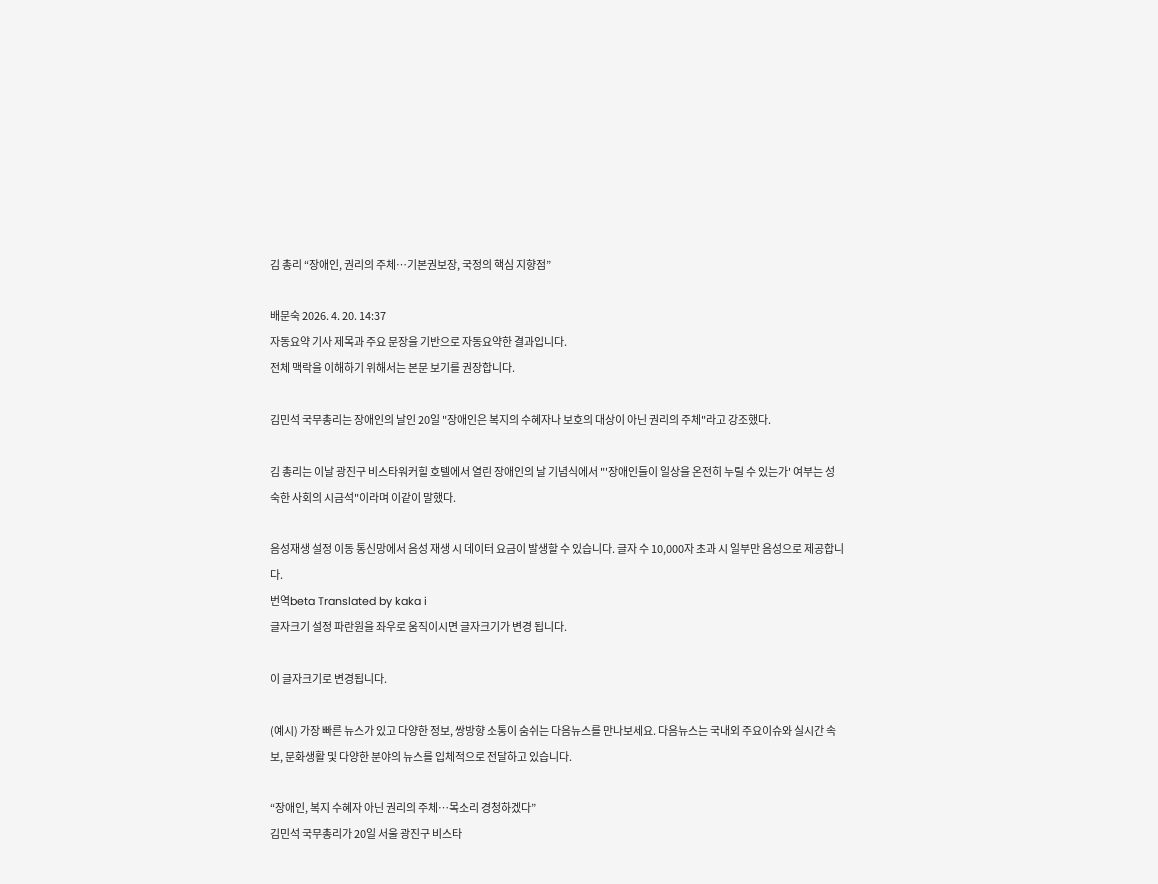김 총리 “장애인, 권리의 주체…기본권보장, 국정의 핵심 지향점”

배문숙 2026. 4. 20. 14:37
자동요약 기사 제목과 주요 문장을 기반으로 자동요약한 결과입니다.
전체 맥락을 이해하기 위해서는 본문 보기를 권장합니다.

김민석 국무총리는 장애인의 날인 20일 "장애인은 복지의 수혜자나 보호의 대상이 아닌 권리의 주체"라고 강조했다.

김 총리는 이날 광진구 비스타워커힐 호텔에서 열린 장애인의 날 기념식에서 "'장애인들이 일상을 온전히 누릴 수 있는가' 여부는 성숙한 사회의 시금석"이라며 이같이 말했다.

음성재생 설정 이동 통신망에서 음성 재생 시 데이터 요금이 발생할 수 있습니다. 글자 수 10,000자 초과 시 일부만 음성으로 제공합니다.
번역beta Translated by kaka i
글자크기 설정 파란원을 좌우로 움직이시면 글자크기가 변경 됩니다.

이 글자크기로 변경됩니다.

(예시) 가장 빠른 뉴스가 있고 다양한 정보, 쌍방향 소통이 숨쉬는 다음뉴스를 만나보세요. 다음뉴스는 국내외 주요이슈와 실시간 속보, 문화생활 및 다양한 분야의 뉴스를 입체적으로 전달하고 있습니다.

“장애인, 복지 수혜자 아닌 권리의 주체…목소리 경청하겠다”
김민석 국무총리가 20일 서울 광진구 비스타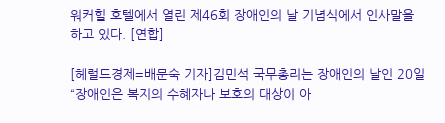워커힐 호텔에서 열린 제46회 장애인의 날 기념식에서 인사말을 하고 있다. [연합]

[헤럴드경제=배문숙 기자]김민석 국무총리는 장애인의 날인 20일 “장애인은 복지의 수혜자나 보호의 대상이 아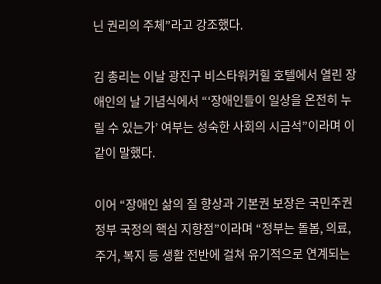닌 권리의 주체”라고 강조했다.

김 총리는 이날 광진구 비스타워커힐 호텔에서 열린 장애인의 날 기념식에서 “‘장애인들이 일상을 온전히 누릴 수 있는가’ 여부는 성숙한 사회의 시금석”이라며 이같이 말했다.

이어 “장애인 삶의 질 향상과 기본권 보장은 국민주권정부 국정의 핵심 지향점”이라며 “정부는 돌봄, 의료, 주거, 복지 등 생활 전반에 걸쳐 유기적으로 연계되는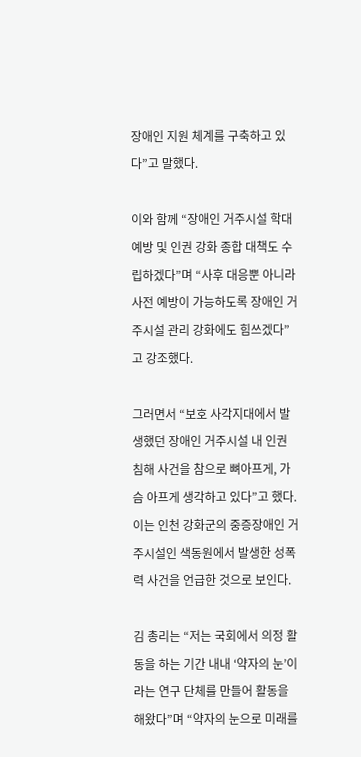장애인 지원 체계를 구축하고 있다”고 말했다.

이와 함께 “장애인 거주시설 학대 예방 및 인권 강화 종합 대책도 수립하겠다”며 “사후 대응뿐 아니라 사전 예방이 가능하도록 장애인 거주시설 관리 강화에도 힘쓰겠다”고 강조했다.

그러면서 “보호 사각지대에서 발생했던 장애인 거주시설 내 인권 침해 사건을 참으로 뼈아프게, 가슴 아프게 생각하고 있다”고 했다. 이는 인천 강화군의 중증장애인 거주시설인 색동원에서 발생한 성폭력 사건을 언급한 것으로 보인다.

김 총리는 “저는 국회에서 의정 활동을 하는 기간 내내 ‘약자의 눈’이라는 연구 단체를 만들어 활동을 해왔다”며 “약자의 눈으로 미래를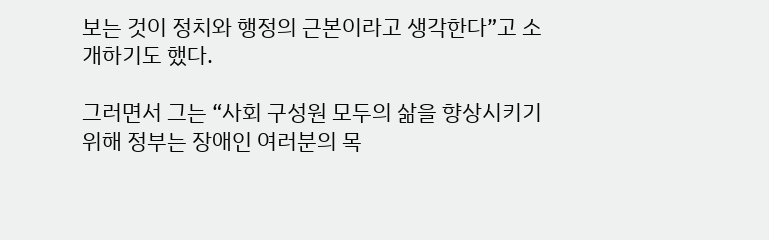보는 것이 정치와 행정의 근본이라고 생각한다”고 소개하기도 했다.

그러면서 그는 “사회 구성원 모두의 삶을 향상시키기 위해 정부는 장애인 여러분의 목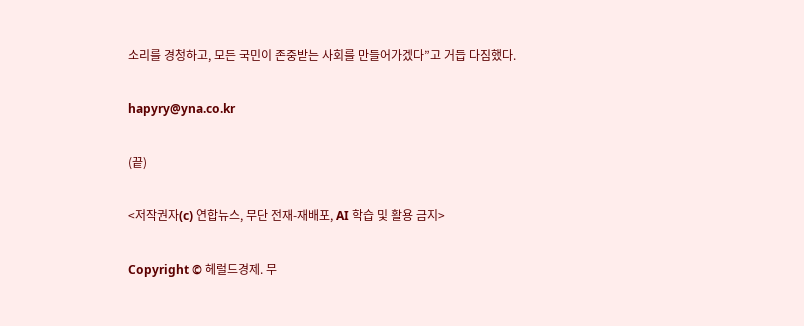소리를 경청하고, 모든 국민이 존중받는 사회를 만들어가겠다”고 거듭 다짐했다.

hapyry@yna.co.kr

(끝)

<저작권자(c) 연합뉴스, 무단 전재-재배포, AI 학습 및 활용 금지>

Copyright © 헤럴드경제. 무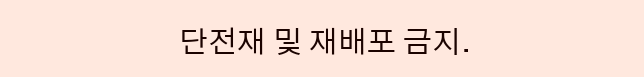단전재 및 재배포 금지.